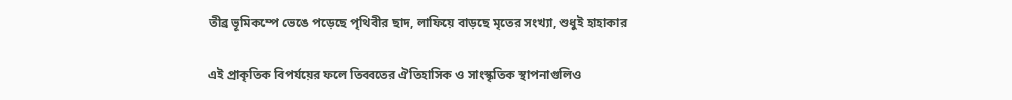তীব্র ভূমিকম্পে ভেঙে পড়েছে পৃথিবীর ছাদ, লাফিয়ে বাড়ছে মৃতের সংখ্যা, শুধুই হাহাকার

এই প্রাকৃতিক বিপর্যয়ের ফলে তিব্বতের ঐতিহাসিক ও সাংস্কৃতিক স্থাপনাগুলিও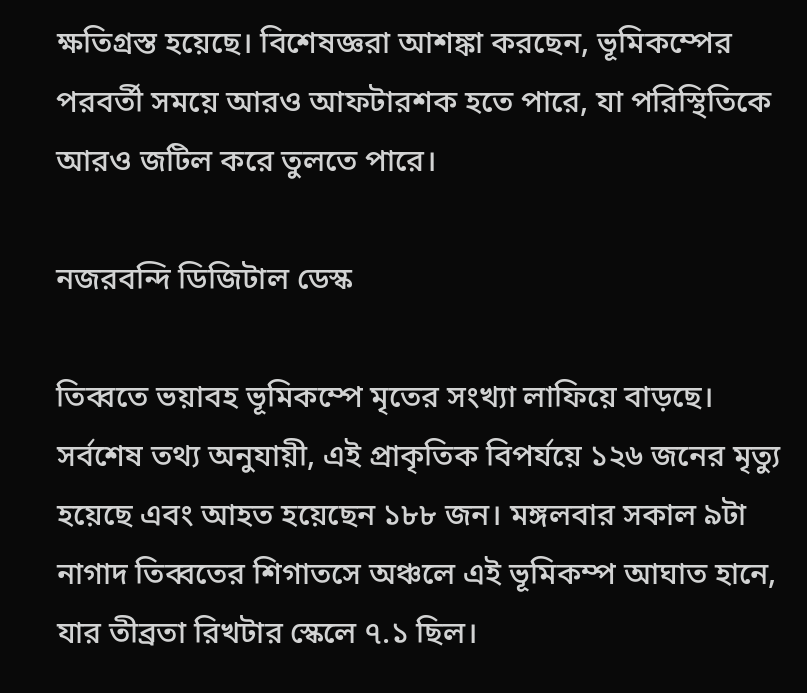ক্ষতিগ্রস্ত হয়েছে। বিশেষজ্ঞরা আশঙ্কা করছেন, ভূমিকম্পের পরবর্তী সময়ে আরও আফটারশক হতে পারে, যা পরিস্থিতিকে আরও জটিল করে তুলতে পারে।

নজরবন্দি ডিজিটাল ডেস্ক

তিব্বতে ভয়াবহ ভূমিকম্পে মৃতের সংখ্যা লাফিয়ে বাড়ছে। সর্বশেষ তথ্য অনুযায়ী, এই প্রাকৃতিক বিপর্যয়ে ১২৬ জনের মৃত্যু হয়েছে এবং আহত হয়েছেন ১৮৮ জন। মঙ্গলবার সকাল ৯টা নাগাদ তিব্বতের শিগাতসে অঞ্চলে এই ভূমিকম্প আঘাত হানে, যার তীব্রতা রিখটার স্কেলে ৭.১ ছিল।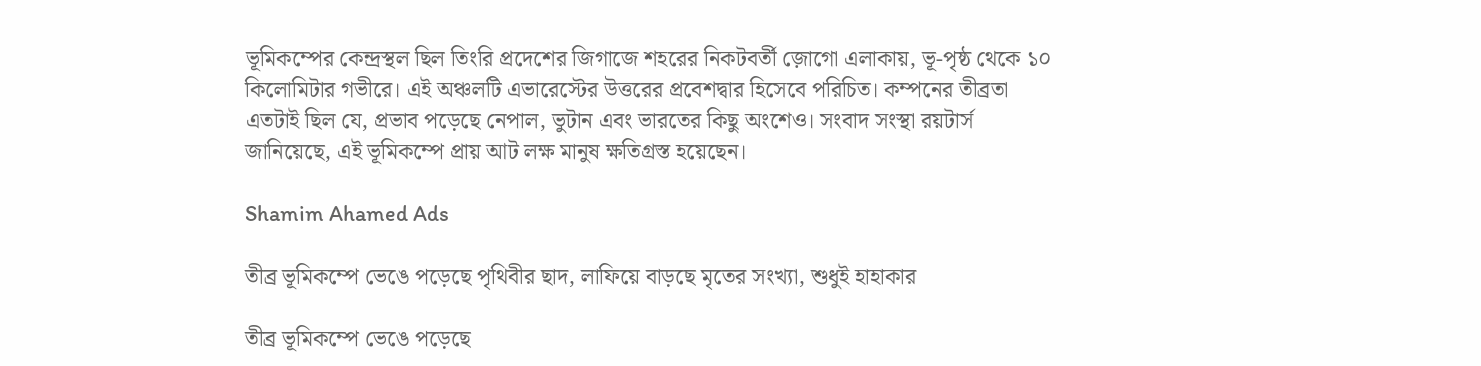ভূমিকম্পের কেন্দ্রস্থল ছিল তিংরি প্রদেশের জিগাজে শহরের নিকটবর্তী জ়োগো এলাকায়, ভূ-পৃষ্ঠ থেকে ১০ কিলোমিটার গভীরে। এই অঞ্চলটি এভারেস্টের উত্তরের প্রবেশদ্বার হিসেবে পরিচিত। কম্পনের তীব্রতা এতটাই ছিল যে, প্রভাব পড়েছে নেপাল, ভুটান এবং ভারতের কিছু অংশেও। সংবাদ সংস্থা রয়টার্স জানিয়েছে, এই ভূমিকম্পে প্রায় আট লক্ষ মানুষ ক্ষতিগ্রস্ত হয়েছেন।

Shamim Ahamed Ads

তীব্র ভূমিকম্পে ভেঙে পড়েছে পৃথিবীর ছাদ, লাফিয়ে বাড়ছে মৃতের সংখ্যা, শুধুই হাহাকার

তীব্র ভূমিকম্পে ভেঙে পড়েছে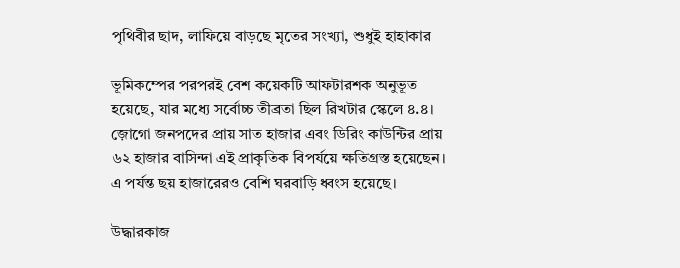পৃথিবীর ছাদ, লাফিয়ে বাড়ছে মৃতের সংখ্যা, শুধুই হাহাকার

ভূমিকম্পের পরপরই বেশ কয়েকটি আফটারশক অনুভূত হয়েছে, যার মধ্যে সর্বোচ্চ তীব্রতা ছিল রিখটার স্কেলে ৪.৪। জ়োগো জনপদের প্রায় সাত হাজার এবং ডিরিং কাউন্টির প্রায় ৬২ হাজার বাসিন্দা এই প্রাকৃতিক বিপর্যয়ে ক্ষতিগ্রস্ত হয়েছেন। এ পর্যন্ত ছয় হাজারেরও বেশি ঘরবাড়ি ধ্বংস হয়েছে।

উদ্ধারকাজ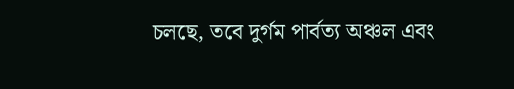চলছে, তবে দুর্গম পার্বত্য অঞ্চল এবং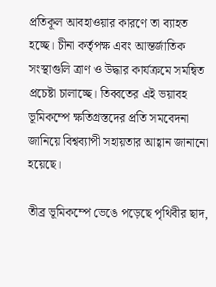প্রতিকূল আবহাওয়ার কারণে তা ব্যাহত হচ্ছে। চীনা কর্তৃপক্ষ এবং আন্তর্জাতিক সংস্থাগুলি ত্রাণ ও উদ্ধার কার্যক্রমে সমন্বিত প্রচেষ্টা চালাচ্ছে। তিব্বতের এই ভয়াবহ ভূমিকম্পে ক্ষতিগ্রস্তদের প্রতি সমবেদনা জানিয়ে বিশ্বব্যাপী সহায়তার আহ্বান জানানো হয়েছে।

তীব্র ভূমিকম্পে ভেঙে পড়েছে পৃথিবীর ছাদ,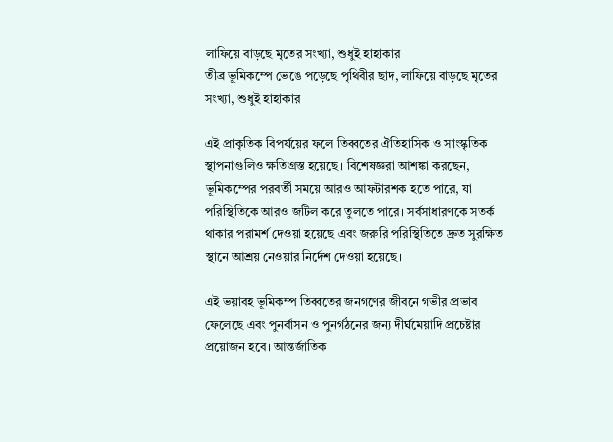লাফিয়ে বাড়ছে মৃতের সংখ্যা, শুধুই হাহাকার
তীব্র ভূমিকম্পে ভেঙে পড়েছে পৃথিবীর ছাদ, লাফিয়ে বাড়ছে মৃতের সংখ্যা, শুধুই হাহাকার

এই প্রাকৃতিক বিপর্যয়ের ফলে তিব্বতের ঐতিহাসিক ও সাংস্কৃতিক স্থাপনাগুলিও ক্ষতিগ্রস্ত হয়েছে। বিশেষজ্ঞরা আশঙ্কা করছেন, ভূমিকম্পের পরবর্তী সময়ে আরও আফটারশক হতে পারে, যা পরিস্থিতিকে আরও জটিল করে তুলতে পারে। সর্বসাধারণকে সতর্ক থাকার পরামর্শ দেওয়া হয়েছে এবং জরুরি পরিস্থিতিতে দ্রুত সুরক্ষিত স্থানে আশ্রয় নেওয়ার নির্দেশ দেওয়া হয়েছে।

এই ভয়াবহ ভূমিকম্প তিব্বতের জনগণের জীবনে গভীর প্রভাব ফেলেছে এবং পুনর্বাসন ও পুনর্গঠনের জন্য দীর্ঘমেয়াদি প্রচেষ্টার প্রয়োজন হবে। আন্তর্জাতিক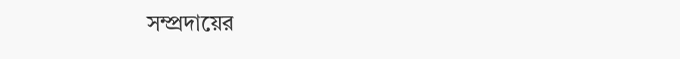সম্প্রদায়ের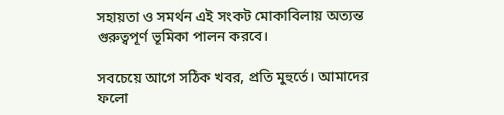সহায়তা ও সমর্থন এই সংকট মোকাবিলায় অত্যন্ত গুরুত্বপূর্ণ ভূমিকা পালন করবে।

সবচেয়ে আগে সঠিক খবর, প্রতি মুহুর্তে। আমাদের ফলো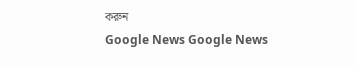করুন
Google News Google News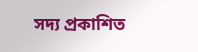সদ্য প্রকাশিত